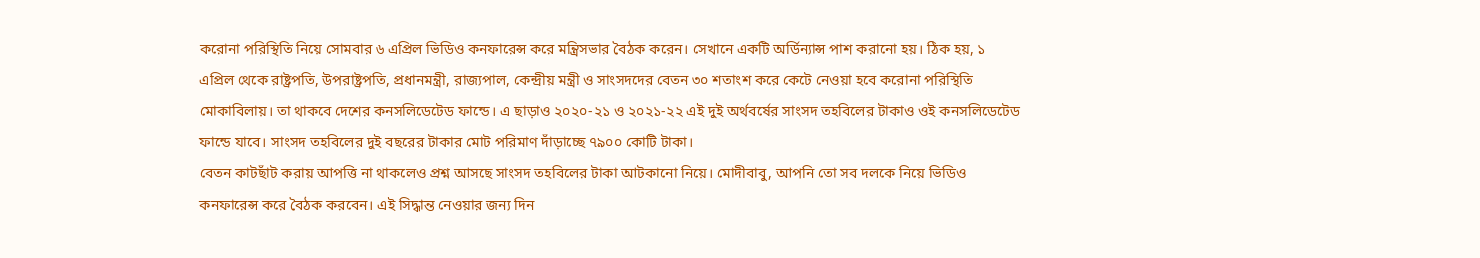করোনা পরিস্থিতি নিয়ে সোমবার ৬ এপ্রিল ভিডিও কনফারেন্স করে মন্ত্রিসভার বৈঠক করেন। সেখানে একটি অর্ডিন্যান্স পাশ করানো হয়। ঠিক হয়, ১ এপ্রিল থেকে রাষ্ট্রপতি, উপরাষ্ট্রপতি, প্রধানমন্ত্রী, রাজ্যপাল, কেন্দ্রীয় মন্ত্রী ও সাংসদদের বেতন ৩০ শতাংশ করে কেটে নেওয়া হবে করোনা পরিস্থিতি মোকাবিলায়। তা থাকবে দেশের কনসলিডেটেড ফান্ডে। এ ছাড়াও ২০২০-২১ ও ২০২১-২২ এই দুই অর্থবর্ষের সাংসদ তহবিলের টাকাও ওই কনসলিডেটেড ফান্ডে যাবে। সাংসদ তহবিলের দুই বছরের টাকার মোট পরিমাণ দাঁড়াচ্ছে ৭৯০০ কোটি টাকা।
বেতন কাটছাঁট করায় আপত্তি না থাকলেও প্রশ্ন আসছে সাংসদ তহবিলের টাকা আটকানো নিয়ে। মোদীবাবু, আপনি তো সব দলকে নিয়ে ভিডিও কনফারেন্স করে বৈঠক করবেন। এই সিদ্ধান্ত নেওয়ার জন্য দিন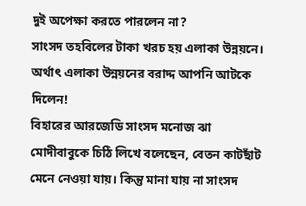দুই অপেক্ষা করতে পারলেন না?
সাংসদ তহবিলের টাকা খরচ হয় এলাকা উন্নয়নে। অর্থাৎ এলাকা উন্নয়নের বরাদ্দ আপনি আটকে দিলেন!
বিহারের আরজেডি সাংসদ মনোজ ঝা মোদীবাবুকে চিঠি লিখে বলেছেন, বেতন কাটছাঁট মেনে নেওয়া যায়। কিন্তু মানা যায় না সাংসদ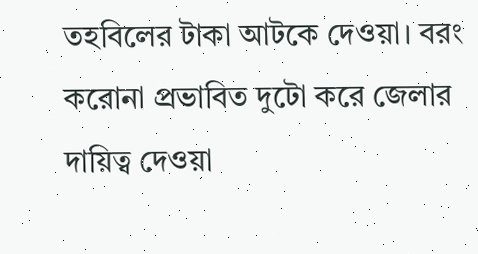তহবিলের টাকা আটকে দেওয়া। বরং করোনা প্রভাবিত দুটো করে জেলার দায়িত্ব দেওয়া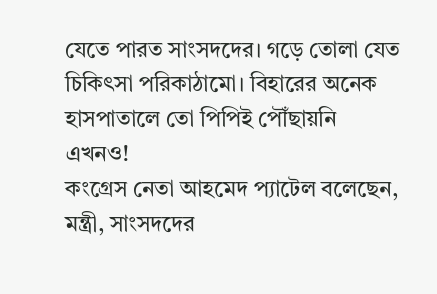যেতে পারত সাংসদদের। গড়ে তোলা যেত চিকিৎসা পরিকাঠামো। বিহারের অনেক হাসপাতালে তো পিপিই পৌঁছায়নি এখনও!
কংগ্রেস নেতা আহমেদ প্যাটেল বলেছেন, মন্ত্রী, সাংসদদের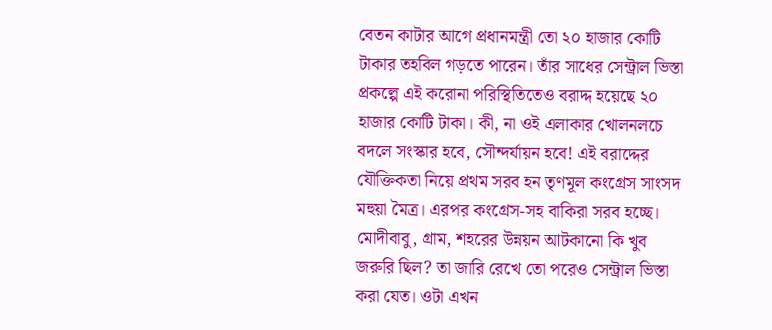বেতন কাটার আগে প্রধানমন্ত্রী তো ২০ হাজার কোটি টাকার তহবিল গড়তে পারেন। তাঁর সাধের সেন্ট্রাল ভিস্তা প্রকল্পে এই করোনা পরিস্থিতিতেও বরাদ্দ হয়েছে ২০ হাজার কোটি টাকা। কী, না ওই এলাকার খোলনলচে বদলে সংস্কার হবে, সৌন্দর্যায়ন হবে! এই বরাদ্দের যৌক্তিকতা নিয়ে প্রথম সরব হন তৃণমূল কংগ্রেস সাংসদ মহুয়া মৈত্র। এরপর কংগ্রেস-সহ বাকিরা সরব হচ্ছে।
মোদীবাবু, গ্রাম, শহরের উন্নয়ন আটকানো কি খুব জরুরি ছিল? তা জারি রেখে তো পরেও সেন্ট্রাল ভিস্তা করা যেত। ওটা এখন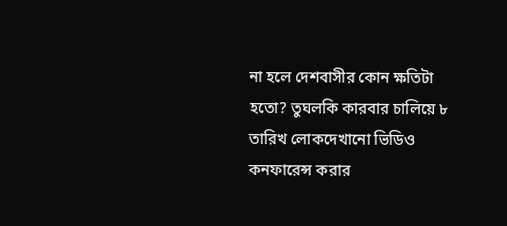না হলে দেশবাসীর কোন ক্ষতিটা হতো? তুঘলকি কারবার চালিয়ে ৮ তারিখ লোকদেখানো ভিডিও কনফারেন্স করার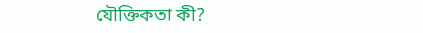যৌক্তিকতা কী?